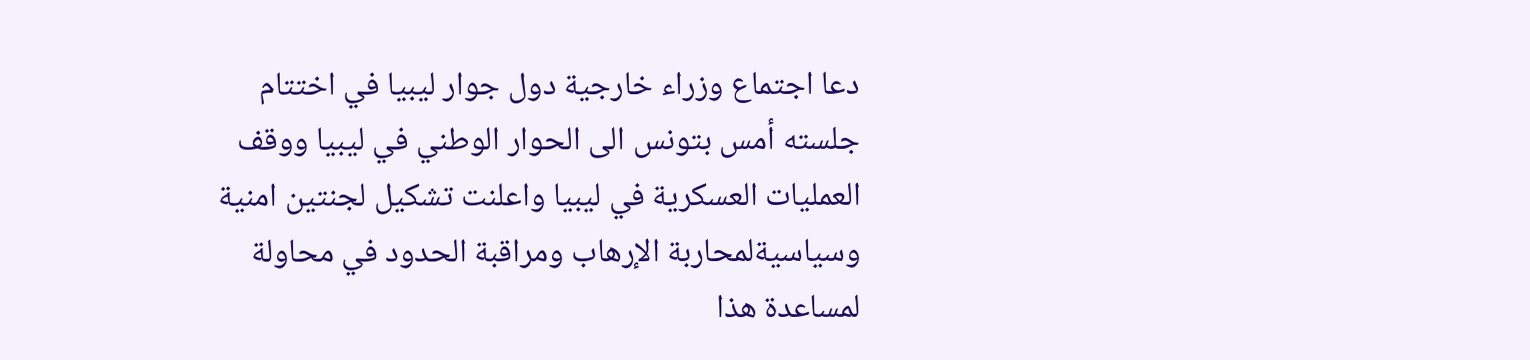دعا اجتماع وزراء خارجية دول جوار ليبيا في اختتام جلسته أمس بتونس الى الحوار الوطني في ليبيا ووقف العمليات العسكرية في ليبيا واعلنت تشكيل لجنتين امنية وسياسيةلمحاربة الإرهاب ومراقبة الحدود في محاولة لمساعدة هذا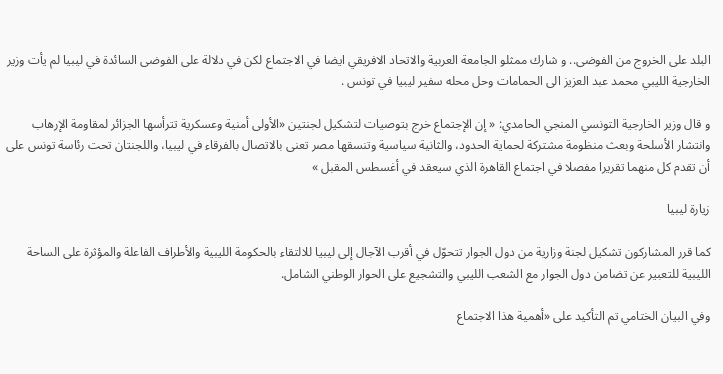البلد على الخروج من الفوضى.. و شارك ممثلو الجامعة العربية والاتحاد الافريقي ايضا في الاجتماع لكن في دلالة على الفوضى السائدة في ليبيا لم يأت وزير الخارجية الليبي محمد عبد العزيز الى الحمامات وحل محله سفير ليبيا في تونس .

و قال وزير الخارجية التونسي المنجي الحامدي: « إن الإجتماع خرج بتوصيات لتشكيل لجنتين «الأولى أمنية وعسكرية تترأسها الجزائر لمقاومة الإرهاب وانتشار الأسلحة وبعث منظومة مشتركة لحماية الحدود، والثانية سياسية وتنسقها مصر تعنى بالاتصال بالفرقاء في ليبيا، واللجنتان تحت رئاسة تونس على أن تقدم كل منهما تقريرا مفصلا في اجتماع القاهرة الذي سيعقد في أغسطس المقبل »

زيارة ليبيا

كما قرر المشاركون تشكيل لجنة وزارية من دول الجوار تتحوّل في أقرب الآجال إلى ليبيا للالتقاء بالحكومة الليبية والأطراف الفاعلة والمؤثرة على الساحة الليبية للتعبير عن تضامن دول الجوار مع الشعب الليبي والتشجيع على الحوار الوطني الشامل.

وفي البيان الختامي تم التأكيد على «أهمية هذا الاجتماع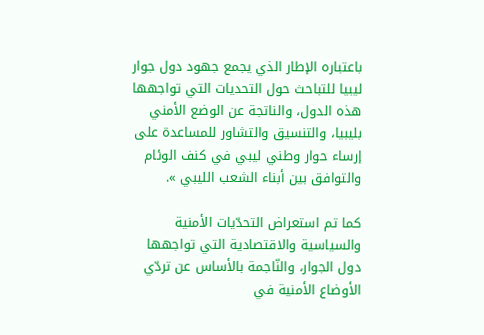باعتباره الإطار الذي يجمع جهود دول جوار ليبيا للتباحث حول التحديات التي تواجهها هذه الدول، والناتجة عن الوضع الأمني بليبيا، والتنسيق والتشاور للمساعدة على إرساء حوار وطني ليبي في كنف الوئام والتوافق بين أبناء الشعب الليبي ».

كما تم استعراض التحدّيات الأمنية والسياسية والاقتصادية التي تواجهها دول الجوار، والنّاجمة بالأساس عن تردّي الأوضاع الأمنية في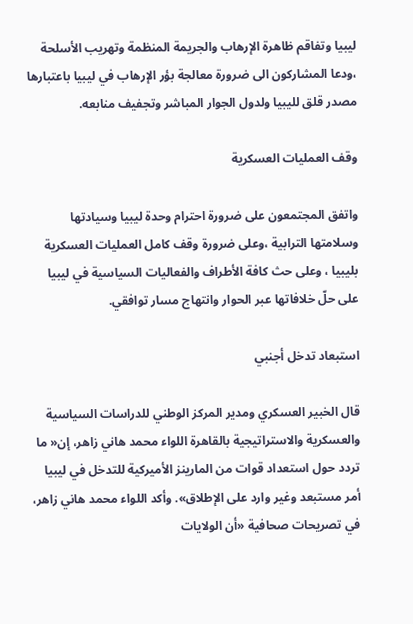ليبيا وتفاقم ظاهرة الإرهاب والجريمة المنظمة وتهريب الأسلحة ،ودعا المشاركون الى ضرورة معالجة بؤر الإرهاب في ليبيا باعتبارها مصدر قلق لليبيا ولدول الجوار المباشر وتجفيف منابعه.

وقف العمليات العسكرية

واتفق المجتمعون على ضرورة احترام وحدة ليبيا وسيادتها وسلامتها الترابية ،وعلى ضرورة وقف كامل العمليات العسكرية بليبيا ، وعلى حث كافة الأطراف والفعاليات السياسية في ليبيا على حلّ خلافاتها عبر الحوار وانتهاج مسار توافقي.

استبعاد تدخل أجنبي

قال الخبير العسكري ومدير المركز الوطني للدراسات السياسية والعسكرية والاستراتيجية بالقاهرة اللواء محمد هاني زاهر، إن« ما تردد حول استعداد قوات من المارينز الأميركية للتدخل في ليبيا أمر مستبعد وغير وارد على الإطلاق». وأكد اللواء محمد هاني زاهر، في تصريحات صحافية «أن الولايات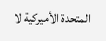المتحدة الأميركية لا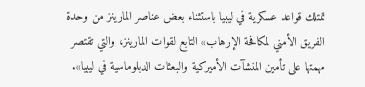تمتلك قواعد عسكرية في ليبيا باستثناء بعض عناصر المارينز من وحدة الفريق الأمني لمكافحة الإرهاب» التابع لقوات المارينز، والتي تقتصر مهمتها على تأمين المنشآت الأميركية والبعثات الدبلوماسية في ليبيا».